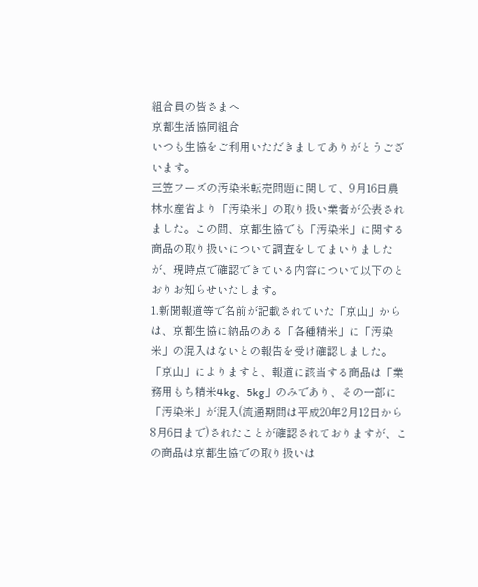組合員の皆さまへ
京都生活協同組合
いつも生協をご利用いただきましてありがとうございます。
三笠フーズの汚染米転売問題に関して、9月16日農林水産省より「汚染米」の取り扱い業者が公表されました。この間、京都生協でも「汚染米」に関する商品の取り扱いについて調査をしてまいりましたが、現時点で確認できている内容について以下のとおりお知らせいたします。
1.新聞報道等で名前が記載されていた「京山」からは、京都生協に納品のある「各種精米」に「汚染米」の混入はないとの報告を受け確認しました。
「京山」によりますと、報道に該当する商品は「業務用もち精米4kg、5kg」のみであり、その一部に「汚染米」が混入(流通期間は平成20年2月12日から8月6日まで)されたことが確認されておりますが、この商品は京都生協での取り扱いは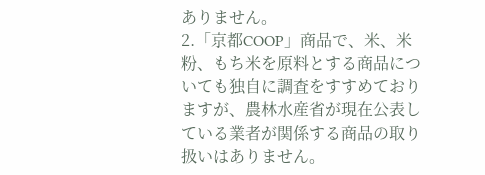ありません。
2.「京都COOP」商品で、米、米粉、もち米を原料とする商品についても独自に調査をすすめておりますが、農林水産省が現在公表している業者が関係する商品の取り扱いはありません。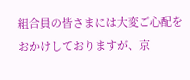組合員の皆さまには大変ご心配をおかけしておりますが、京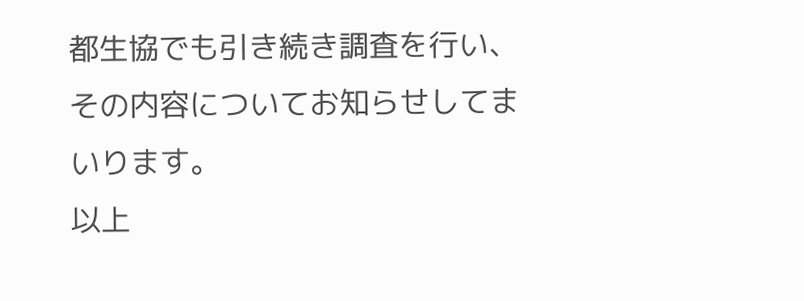都生協でも引き続き調査を行い、その内容についてお知らせしてまいります。
以上